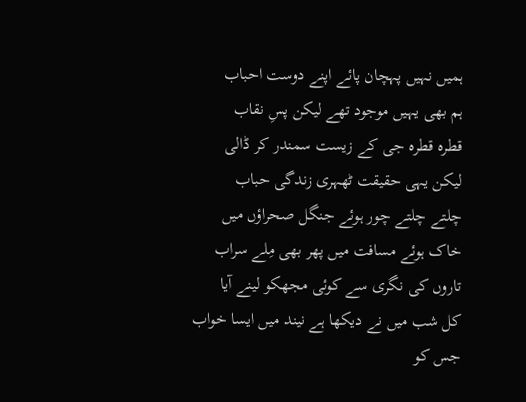ہمیں نہیں پہچان پائے اپنے دوست احباب
ہم بھی یہیں موجود تھے لیکن پسِ نقاب
قطرہ قطرہ جی کے زیست سمندر کر ڈالی
لیکن یہی حقیقت ٹھہری زندگی حباب
چلتے چلتے چور ہوئے جنگل صحراؤں میں
خاک ہوئے مسافت میں پھر بھی مِلے سراب
تاروں کی نگری سے کوئی مجھکو لینے آیا
کل شب میں نے دیکھا ہے نیند میں ایسا خواب
جس کو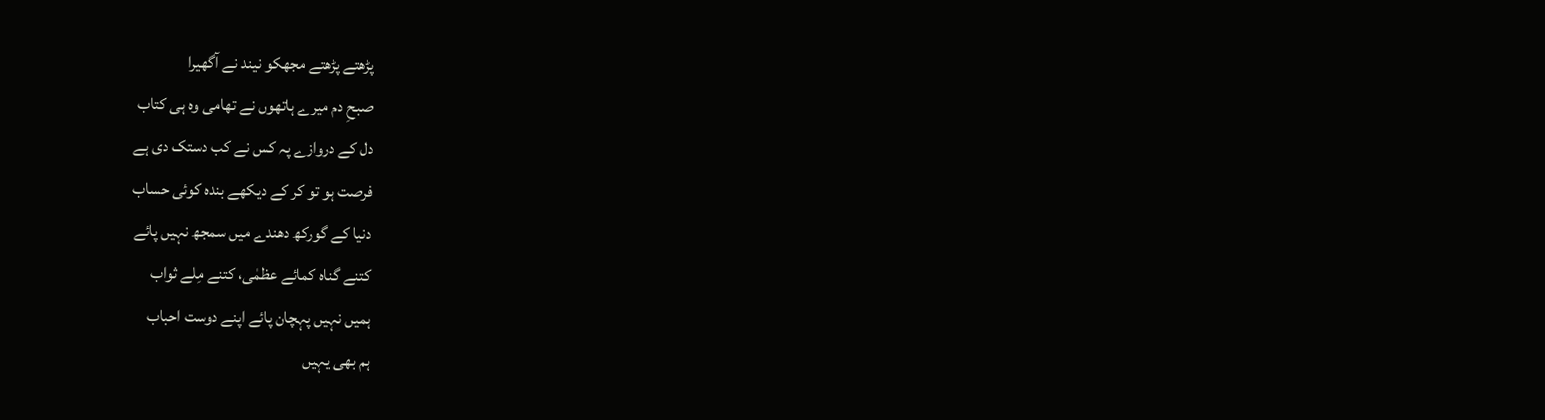پڑھتے پڑھتے مجھکو نیند نے آگھیرا
صبحِ دم میرے ہاتھوں نے تھامی وہ ہی کتاب
دل کے دروازے پہ کس نے کب دستک دی ہے
فرصت ہو تو کر کے دیکھے بندہ کوئی حساب
دنیا کے گورکھ دھندے میں سمجھ نہیں پائے
کتنے گناہ کمائے عظمٰی، کتنے مِلے ثواب
ہمیں نہیں پہچان پائے اپنے دوست احباب
ہم بھی یہیں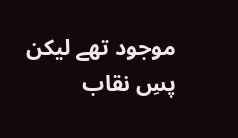موجود تھے لیکن پسِ نقاب